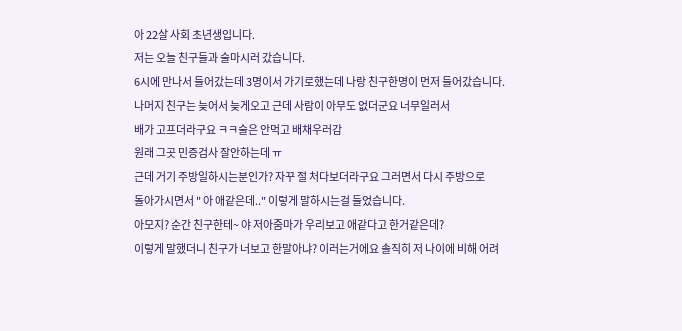아 22살 사회 초년생입니다.
저는 오늘 친구들과 술마시러 갔습니다.
6시에 만나서 들어갔는데 3명이서 가기로했는데 나랑 친구한명이 먼저 들어갔습니다.
나머지 친구는 늦어서 늦게오고 근데 사람이 아무도 없더군요 너무일러서
배가 고프더라구요 ㅋㅋ술은 안먹고 배채우러감
원래 그곳 민증검사 잘안하는데 ㅠ
근데 거기 주방일하시는분인가? 자꾸 절 처다보더라구요 그러면서 다시 주방으로
돌아가시면서 " 아 애같은데.." 이렇게 말하시는걸 들었습니다.
아모지? 순간 친구한테~ 야 저아줌마가 우리보고 애같다고 한거같은데?
이렇게 말했더니 친구가 너보고 한말아냐? 이러는거에요 솔직히 저 나이에 비해 어려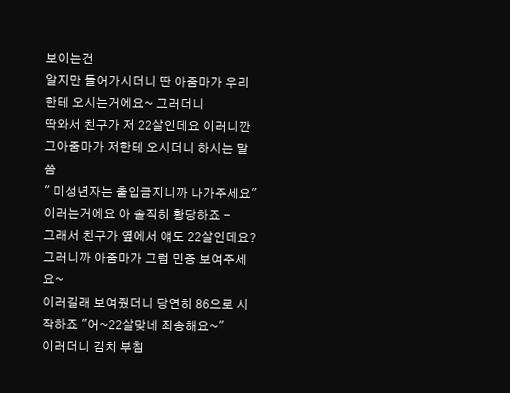보이는건
알지만 들어가시더니 딴 아줌마가 우리한테 오시는거에요~ 그러더니
딱와서 친구가 저 22살인데요 이러니깐 그아줌마가 저한테 오시더니 하시는 말씀
" 미성년자는 출입금지니까 나가주세요" 이러는거에요 아 솔직히 황당하죠 -
그래서 친구가 옆에서 얘도 22살인데요? 그러니까 아줌마가 그럼 민증 보여주세요~
이러길래 보여줬더니 당연히 86으로 시작하죠 "어~22살맞네 죄송해요~"
이러더니 김치 부침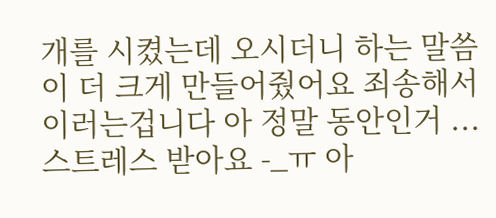개를 시켰는데 오시더니 하는 말씀이 더 크게 만들어줬어요 죄송해서
이러는겁니다 아 정말 동안인거 ...스트레스 받아요 -_ㅠ 아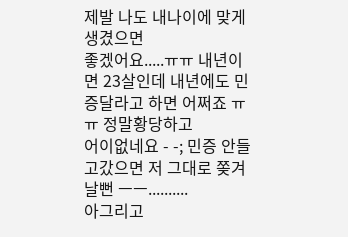제발 나도 내나이에 맞게 생겼으면
좋겠어요.....ㅠㅠ 내년이면 23살인데 내년에도 민증달라고 하면 어쩌죠 ㅠㅠ 정말황당하고
어이없네요 - -; 민증 안들고갔으면 저 그대로 쫒겨날뻔 ㅡㅡ..........
아그리고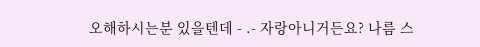오해하시는분 있을텐데 - .- 자랑아니거든요? 나름 스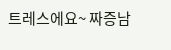트레스에요~ 짜증남